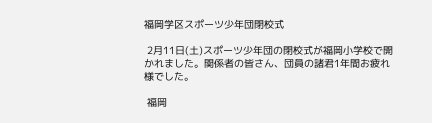福岡学区スポーツ少年団閉校式

 2月11日(土)スポーツ少年団の閉校式が福岡小学校で開かれました。関係者の皆さん、団員の諸君1年間お疲れ様でした。

 福岡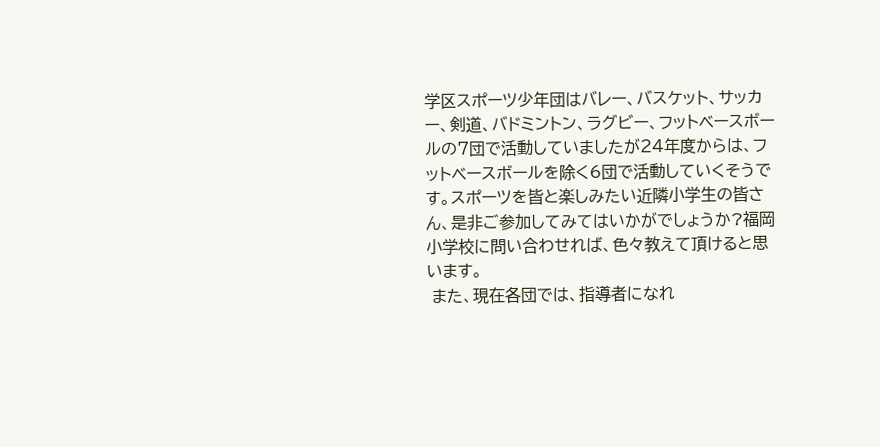学区スポーツ少年団はバレー、バスケット、サッカー、剣道、バドミントン、ラグビー、フットベースボールの7団で活動していましたが24年度からは、フットベースボールを除く6団で活動していくそうです。スポーツを皆と楽しみたい近隣小学生の皆さん、是非ご参加してみてはいかがでしょうか?福岡小学校に問い合わせれば、色々教えて頂けると思います。
 また、現在各団では、指導者になれ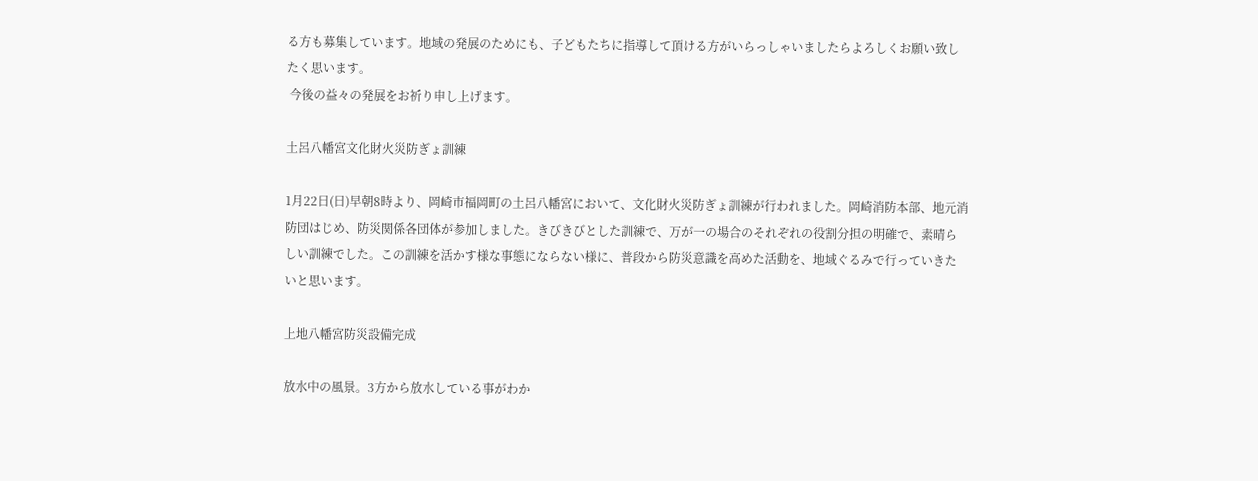る方も募集しています。地域の発展のためにも、子どもたちに指導して頂ける方がいらっしゃいましたらよろしくお願い致したく思います。
 今後の益々の発展をお祈り申し上げます。

土呂八幡宮文化財火災防ぎょ訓練

1月22日(日)早朝8時より、岡崎市福岡町の土呂八幡宮において、文化財火災防ぎょ訓練が行われました。岡崎消防本部、地元消防団はじめ、防災関係各団体が参加しました。きびきびとした訓練で、万が一の場合のそれぞれの役割分担の明確で、素晴らしい訓練でした。この訓練を活かす様な事態にならない様に、普段から防災意識を高めた活動を、地域ぐるみで行っていきたいと思います。

上地八幡宮防災設備完成

放水中の風景。3方から放水している事がわか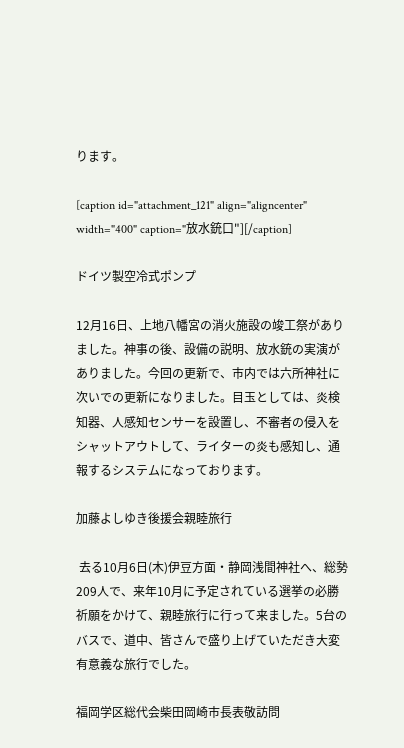ります。

[caption id="attachment_121" align="aligncenter" width="400" caption="放水銃口"][/caption]

ドイツ製空冷式ポンプ

12月16日、上地八幡宮の消火施設の竣工祭がありました。神事の後、設備の説明、放水銃の実演がありました。今回の更新で、市内では六所神社に次いでの更新になりました。目玉としては、炎検知器、人感知センサーを設置し、不審者の侵入をシャットアウトして、ライターの炎も感知し、通報するシステムになっております。

加藤よしゆき後援会親睦旅行

 去る10月6日(木)伊豆方面・静岡浅間神社へ、総勢209人で、来年10月に予定されている選挙の必勝祈願をかけて、親睦旅行に行って来ました。5台のバスで、道中、皆さんで盛り上げていただき大変有意義な旅行でした。

福岡学区総代会柴田岡崎市長表敬訪問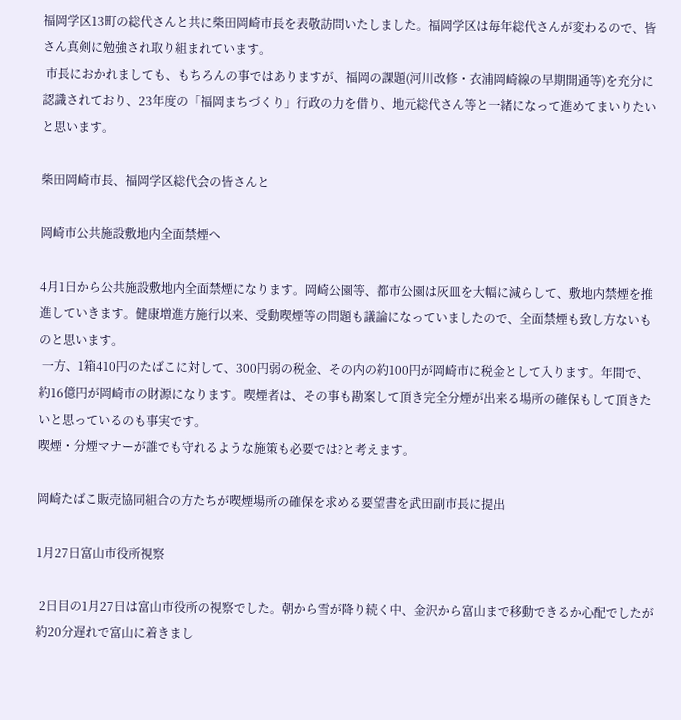福岡学区13町の総代さんと共に柴田岡崎市長を表敬訪問いたしました。福岡学区は毎年総代さんが変わるので、皆さん真剣に勉強され取り組まれています。
 市長におかれましても、もちろんの事ではありますが、福岡の課題(河川改修・衣浦岡崎線の早期開通等)を充分に認識されており、23年度の「福岡まちづくり」行政の力を借り、地元総代さん等と一緒になって進めてまいりたいと思います。

柴田岡崎市長、福岡学区総代会の皆さんと

岡崎市公共施設敷地内全面禁煙へ

4月1日から公共施設敷地内全面禁煙になります。岡崎公園等、都市公園は灰皿を大幅に減らして、敷地内禁煙を推進していきます。健康増進方施行以来、受動喫煙等の問題も議論になっていましたので、全面禁煙も致し方ないものと思います。
 一方、1箱410円のたばこに対して、300円弱の税金、その内の約100円が岡崎市に税金として入ります。年間で、約16億円が岡崎市の財源になります。喫煙者は、その事も勘案して頂き完全分煙が出来る場所の確保もして頂きたいと思っているのも事実です。
喫煙・分煙マナーが誰でも守れるような施策も必要では?と考えます。

岡崎たばこ販売協同組合の方たちが喫煙場所の確保を求める要望書を武田副市長に提出

1月27日富山市役所視察

 2日目の1月27日は富山市役所の視察でした。朝から雪が降り続く中、金沢から富山まで移動できるか心配でしたが約20分遅れで富山に着きまし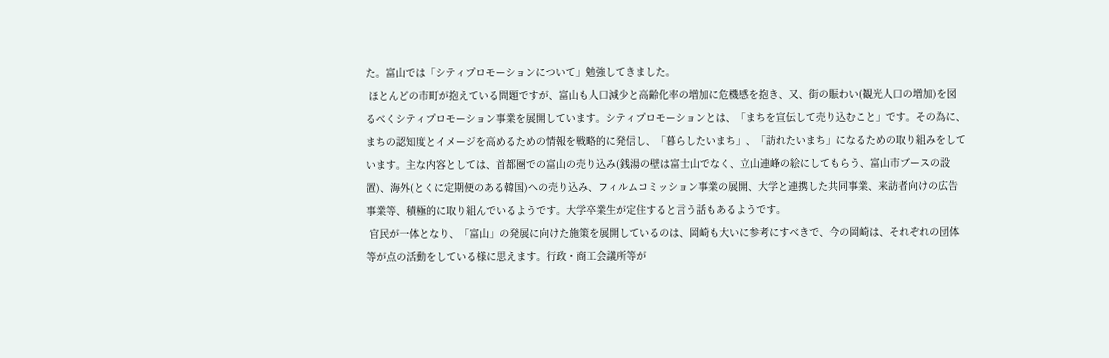た。富山では「シティプロモーションについて」勉強してきました。
 ほとんどの市町が抱えている問題ですが、富山も人口減少と高齢化率の増加に危機感を抱き、又、街の賑わい(観光人口の増加)を図るべくシティプロモーション事業を展開しています。シティプロモーションとは、「まちを宣伝して売り込むこと」です。その為に、まちの認知度とイメージを高めるための情報を戦略的に発信し、「暮らしたいまち」、「訪れたいまち」になるための取り組みをしています。主な内容としては、首都圏での富山の売り込み(銭湯の壁は富士山でなく、立山連峰の絵にしてもらう、富山市ブースの設置)、海外(とくに定期便のある韓国)への売り込み、フィルムコミッション事業の展開、大学と連携した共同事業、来訪者向けの広告事業等、積極的に取り組んでいるようです。大学卒業生が定住すると言う話もあるようです。
 官民が一体となり、「富山」の発展に向けた施策を展開しているのは、岡崎も大いに参考にすべきで、今の岡崎は、それぞれの団体等が点の活動をしている様に思えます。行政・商工会議所等が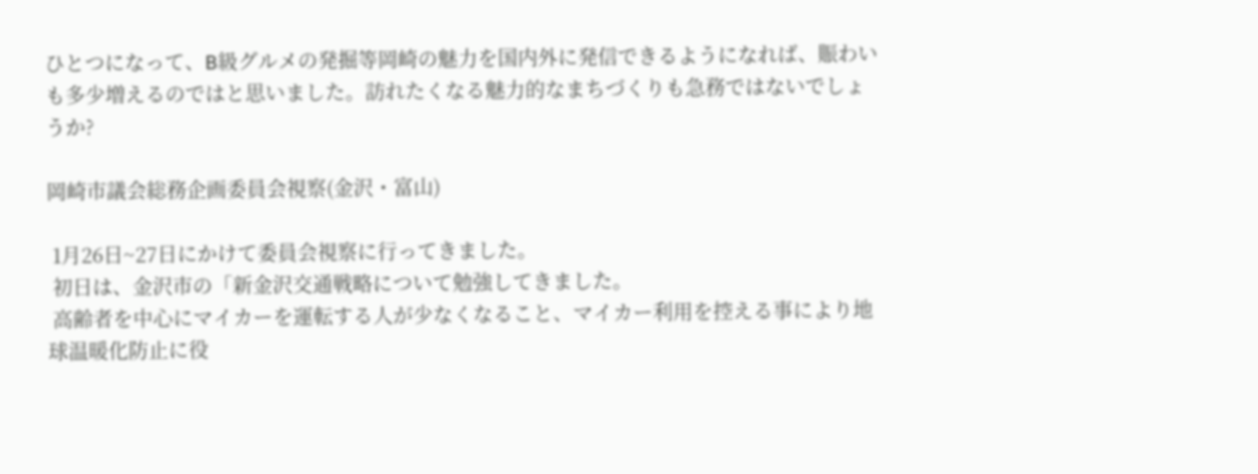ひとつになって、B級グルメの発掘等岡崎の魅力を国内外に発信できるようになれば、賑わいも多少増えるのではと思いました。訪れたくなる魅力的なまちづくりも急務ではないでしょうか?

岡崎市議会総務企画委員会視察(金沢・富山)

 1月26日~27日にかけて委員会視察に行ってきました。
 初日は、金沢市の「新金沢交通戦略について勉強してきました。
 高齢者を中心にマイカーを運転する人が少なくなること、マイカー利用を控える事により地球温暖化防止に役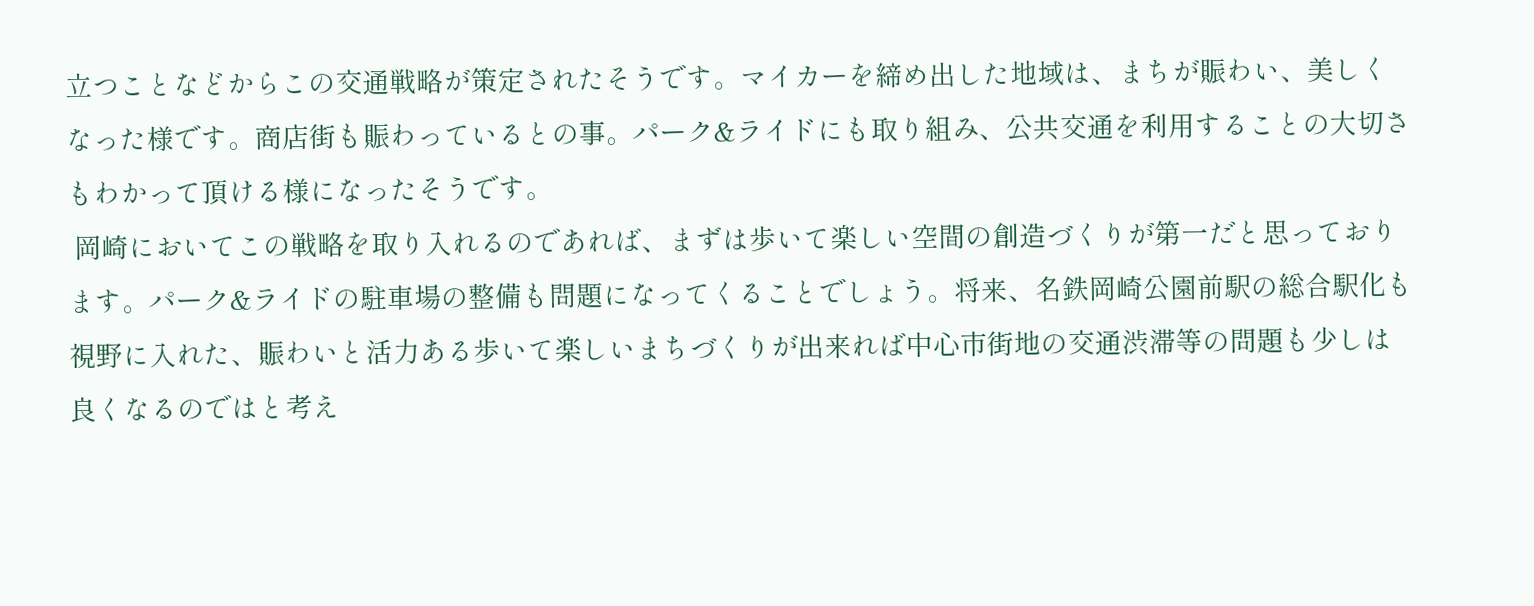立つことなどからこの交通戦略が策定されたそうです。マイカーを締め出した地域は、まちが賑わい、美しくなった様です。商店街も賑わっているとの事。パーク&ライドにも取り組み、公共交通を利用することの大切さもわかって頂ける様になったそうです。
 岡崎においてこの戦略を取り入れるのであれば、まずは歩いて楽しい空間の創造づくりが第一だと思っております。パーク&ライドの駐車場の整備も問題になってくることでしょう。将来、名鉄岡崎公園前駅の総合駅化も視野に入れた、賑わいと活力ある歩いて楽しいまちづくりが出来れば中心市街地の交通渋滞等の問題も少しは良くなるのではと考え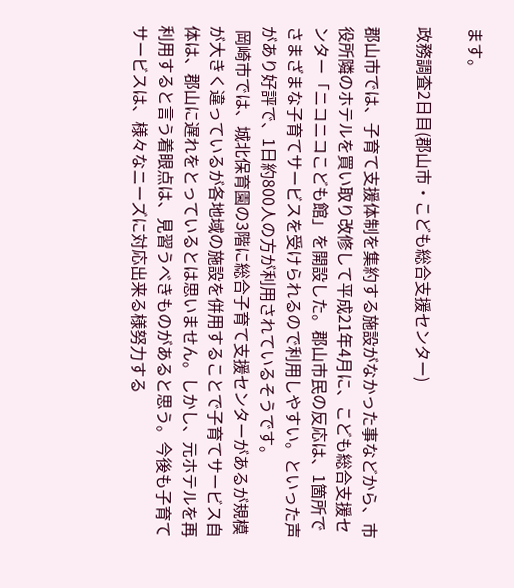ます。

政務調査2日目(郡山市・こども総合支援センター)

郡山市では、子育て支援体制を集約する施設がなかった事などから、市役所隣のホテルを買い取り改修して平成21年4月に、こども総合支援センター「ニコニコこども館」を開設した。郡山市民の反応は、1箇所でさまざまな子育てサービスを受けられるので利用しやすい。といった声があり好評で、1日約800人の方が利用されているそうです。
 岡崎市では、城北保育園の3階に総合子育て支援センターがあるが規模が大きく違っているが各地域の施設を併用することで子育てサービス自体は、郡山に遅れをとっているとは思いません。しかし、元ホテルを再利用すると言う着眼点は、見習うべきものがあると思う。今後も子育てサービスは、様々なニーズに対応出来る様努力する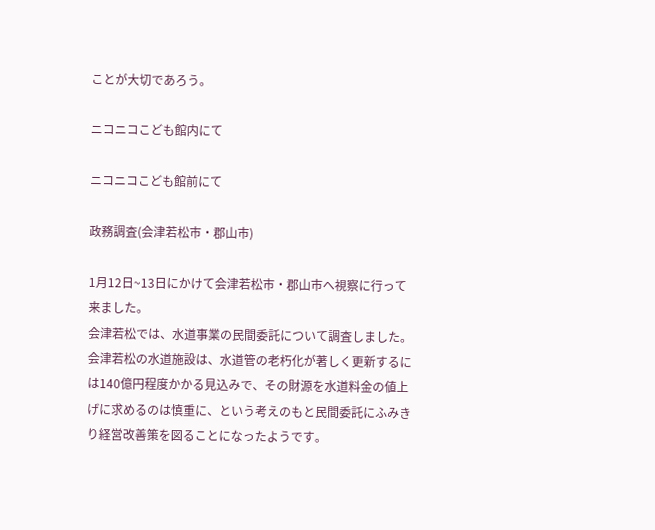ことが大切であろう。

ニコニコこども館内にて

ニコニコこども館前にて

政務調査(会津若松市・郡山市)

1月12日~13日にかけて会津若松市・郡山市へ視察に行って来ました。
会津若松では、水道事業の民間委託について調査しました。
会津若松の水道施設は、水道管の老朽化が著しく更新するには140億円程度かかる見込みで、その財源を水道料金の値上げに求めるのは慎重に、という考えのもと民間委託にふみきり経営改善策を図ることになったようです。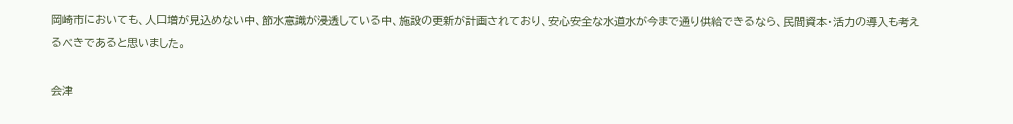岡崎市においても、人口増が見込めない中、節水意識が浸透している中、施設の更新が計画されており、安心安全な水道水が今まで通り供給できるなら、民間資本・活力の導入も考えるべきであると思いました。

会津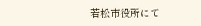若松市役所にて